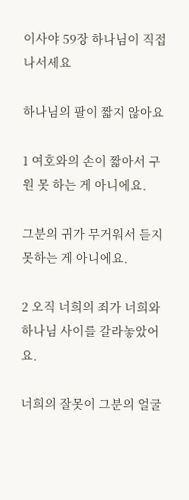이사야 59장 하나님이 직접 나서세요

하나님의 팔이 짧지 않아요

1 여호와의 손이 짧아서 구원 못 하는 게 아니에요.

그분의 귀가 무거워서 듣지 못하는 게 아니에요.

2 오직 너희의 죄가 너희와 하나님 사이를 갈라놓았어요.

너희의 잘못이 그분의 얼굴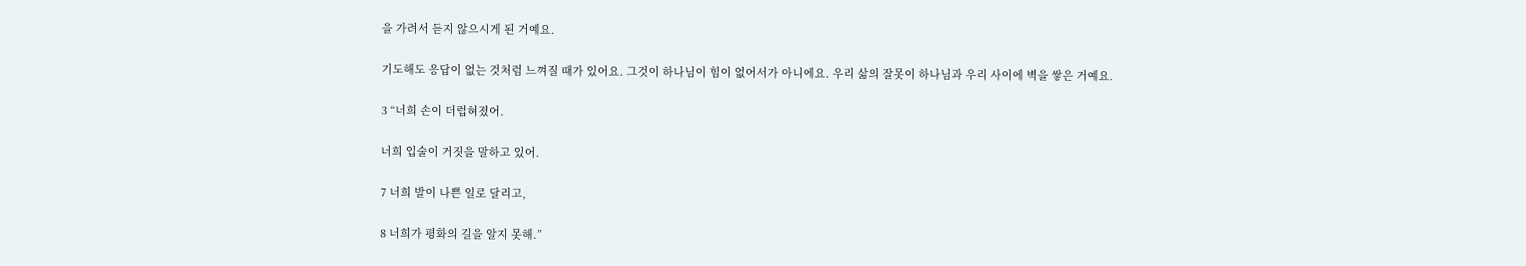을 가려서 듣지 않으시게 된 거예요.

기도해도 응답이 없는 것처럼 느껴질 때가 있어요. 그것이 하나님이 힘이 없어서가 아니에요. 우리 삶의 잘못이 하나님과 우리 사이에 벽을 쌓은 거예요.

3 “너희 손이 더럽혀졌어.

너희 입술이 거짓을 말하고 있어.

7 너희 발이 나쁜 일로 달리고,

8 너희가 평화의 길을 알지 못해.”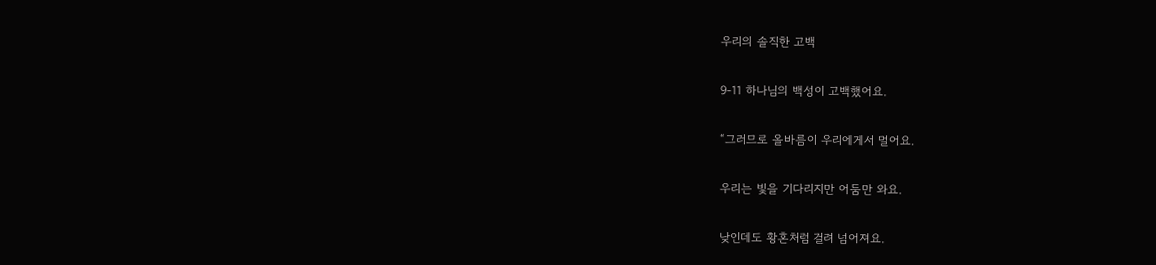우리의 솔직한 고백

9-11 하나님의 백성이 고백했어요.

“그러므로 올바름이 우리에게서 멀어요.

우리는 빛을 기다리지만 어둠만 와요.

낮인데도 황혼처럼 걸려 넘어져요.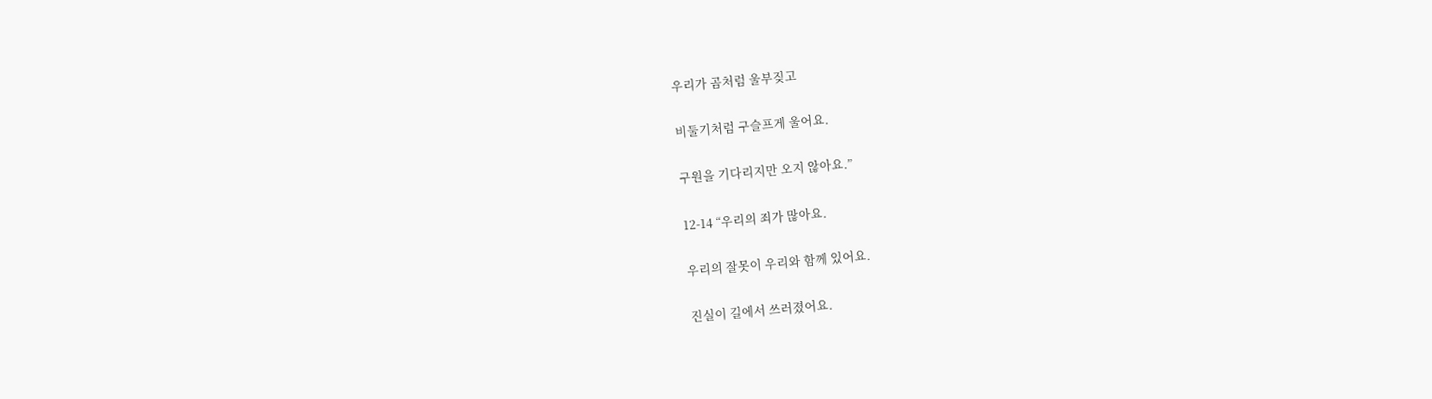우리가 곰처럼 울부짖고

비둘기처럼 구슬프게 울어요.

구원을 기다리지만 오지 않아요.”

12-14 “우리의 죄가 많아요.

우리의 잘못이 우리와 함께 있어요.

진실이 길에서 쓰러졌어요.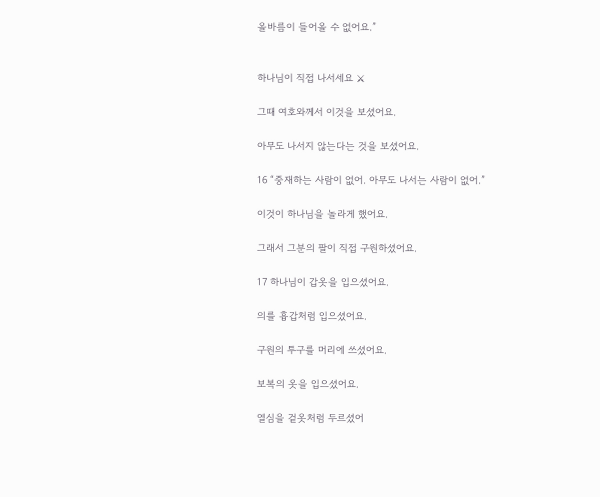올바름이 들어올 수 없어요.”


하나님이 직접 나서세요 ⚔

그때 여호와께서 이것을 보셨어요.

아무도 나서지 않는다는 것을 보셨어요.

16 “중재하는 사람이 없어. 아무도 나서는 사람이 없어.”

이것이 하나님을 놀라게 했어요.

그래서 그분의 팔이 직접 구원하셨어요.

17 하나님이 갑옷을 입으셨어요.

의를 흉갑처럼 입으셨어요.

구원의 투구를 머리에 쓰셨어요.

보복의 옷을 입으셨어요.

열심을 겉옷처럼 두르셨어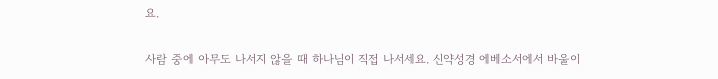요.

사람 중에 아무도 나서지 않을 때 하나님이 직접 나서세요. 신약성경 에베소서에서 바울이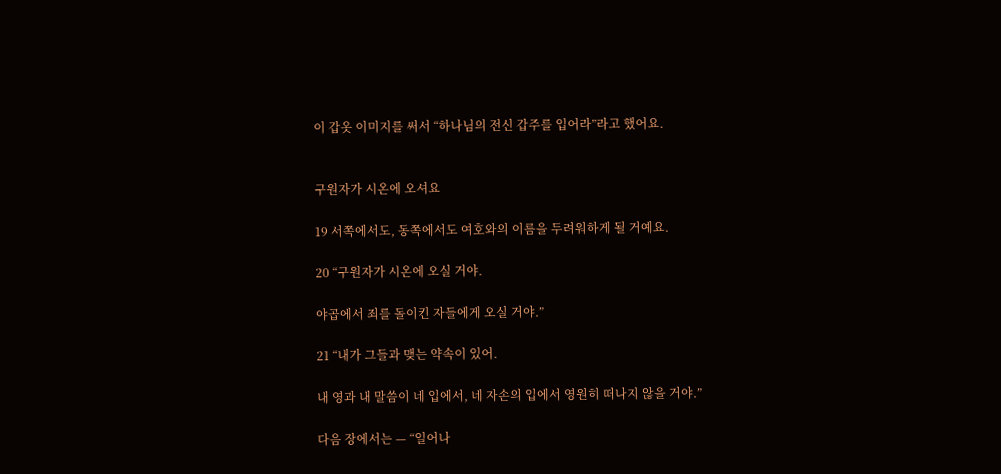이 갑옷 이미지를 써서 “하나님의 전신 갑주를 입어라”라고 했어요.


구원자가 시온에 오셔요

19 서쪽에서도, 동쪽에서도 여호와의 이름을 두려워하게 될 거예요.

20 “구원자가 시온에 오실 거야.

야곱에서 죄를 돌이킨 자들에게 오실 거야.”

21 “내가 그들과 맺는 약속이 있어.

내 영과 내 말씀이 네 입에서, 네 자손의 입에서 영원히 떠나지 않을 거야.”

다음 장에서는 — “일어나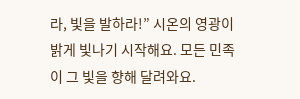라, 빛을 발하라!” 시온의 영광이 밝게 빛나기 시작해요. 모든 민족이 그 빛을 향해 달려와요.